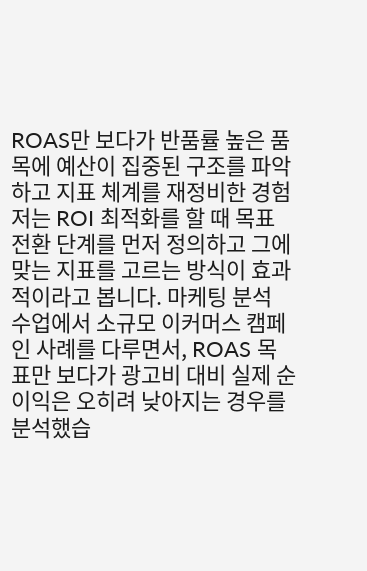ROAS만 보다가 반품률 높은 품목에 예산이 집중된 구조를 파악하고 지표 체계를 재정비한 경험
저는 ROI 최적화를 할 때 목표 전환 단계를 먼저 정의하고 그에 맞는 지표를 고르는 방식이 효과적이라고 봅니다. 마케팅 분석 수업에서 소규모 이커머스 캠페인 사례를 다루면서, ROAS 목표만 보다가 광고비 대비 실제 순이익은 오히려 낮아지는 경우를 분석했습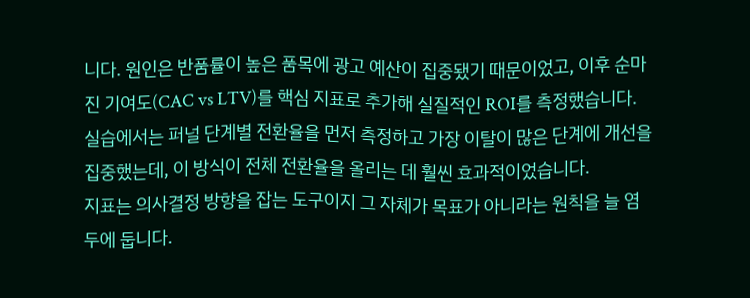니다. 원인은 반품률이 높은 품목에 광고 예산이 집중됐기 때문이었고, 이후 순마진 기여도(CAC vs LTV)를 핵심 지표로 추가해 실질적인 ROI를 측정했습니다. 실습에서는 퍼널 단계별 전환율을 먼저 측정하고 가장 이탈이 많은 단계에 개선을 집중했는데, 이 방식이 전체 전환율을 올리는 데 훨씬 효과적이었습니다.
지표는 의사결정 방향을 잡는 도구이지 그 자체가 목표가 아니라는 원칙을 늘 염두에 둡니다.